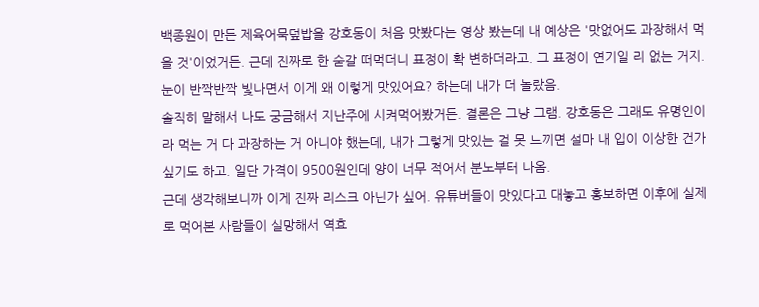백종원이 만든 제육어묵덮밥을 강호동이 처음 맛봤다는 영상 봤는데 내 예상은 '맛없어도 과장해서 먹을 것'이었거든. 근데 진짜로 한 숟갈 떠먹더니 표정이 확 변하더라고. 그 표정이 연기일 리 없는 거지. 눈이 반짝반짝 빛나면서 이게 왜 이렇게 맛있어요? 하는데 내가 더 놀랐음.
솔직히 말해서 나도 궁금해서 지난주에 시켜먹어봤거든. 결론은 그냥 그램. 강호동은 그래도 유명인이라 먹는 거 다 과장하는 거 아니야 했는데, 내가 그렇게 맛있는 걸 못 느끼면 설마 내 입이 이상한 건가 싶기도 하고. 일단 가격이 9500원인데 양이 너무 적어서 분노부터 나옴.
근데 생각해보니까 이게 진짜 리스크 아닌가 싶어. 유튜버들이 맛있다고 대놓고 홍보하면 이후에 실제로 먹어본 사람들이 실망해서 역효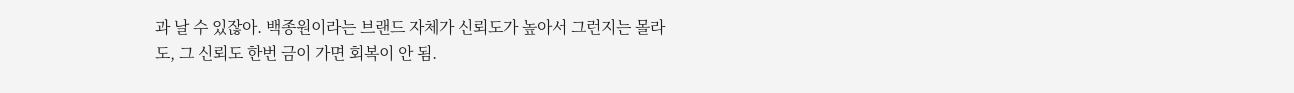과 날 수 있잖아. 백종원이라는 브랜드 자체가 신뢰도가 높아서 그런지는 몰라도, 그 신뢰도 한번 금이 가면 회복이 안 됨.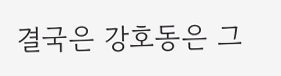결국은 강호동은 그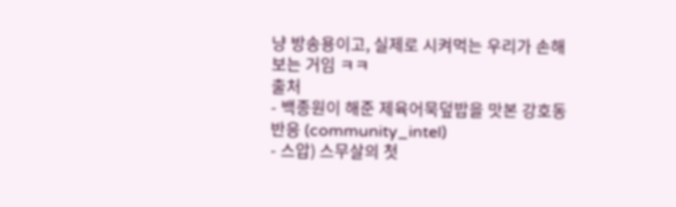냥 방송용이고, 실제로 시켜먹는 우리가 손해 보는 거임 ㅋㅋ
출처
- 백종원이 해준 제육어묵덮밥을 맛본 강호동 반응 (community_intel)
- 스압) 스무살의 첫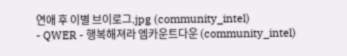연애 후 이별 브이로그.jpg (community_intel)
- QWER - 행복해져라 엠카운트다운 (community_intel)